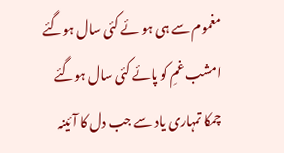مغموم سے ہی ہو ئے کئی سال ہوگئے
امشب غمِ کو پائے کئی سال ہوگئے
چمکا تمہاری یاد سے جب دل کا آئینہ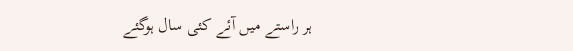ہر راستے میں آئے کئی سال ہوگئے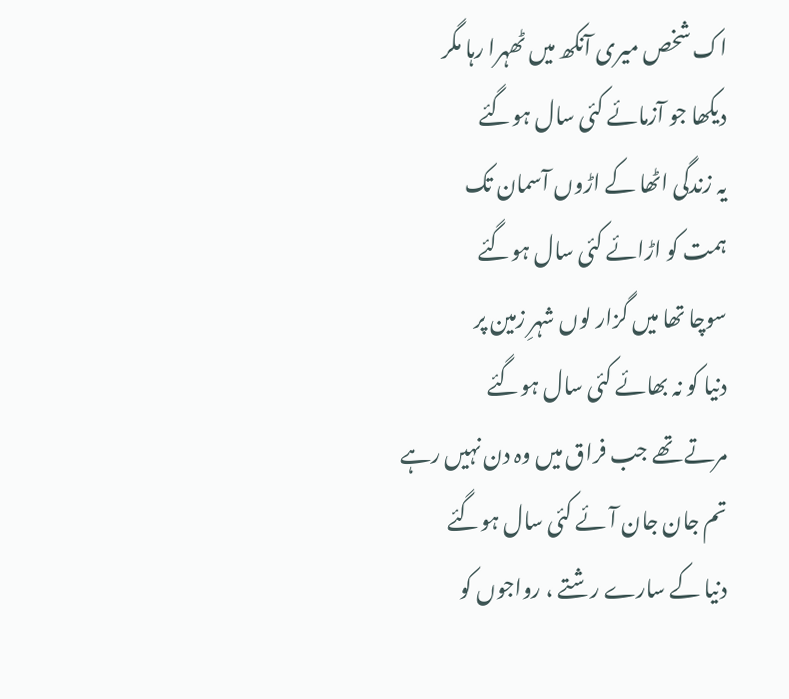اک شخص میری آنکھ میں ٹھہرا رہا مگر
دیکھا جو آزمائے کئی سال ہوگئے
یہ زندگی اٹھا کے اڑوں آسمان تک
ہمت کو اڑائے کئی سال ہوگئے
سوچا تھا میں گزار لوں شہرِ زمین پر
دنیا کو نہ بھائے کئی سال ہوگئے
مرتے تھے جب فراق میں وہ دن نہیں رہے
تم جان جان آئے کئی سال ہوگئے
دنیا کے سارے رشتے ، رواجوں کو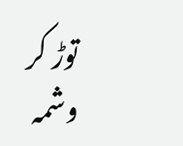توڑ کر
وشمہ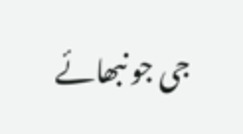جی جو نبھائے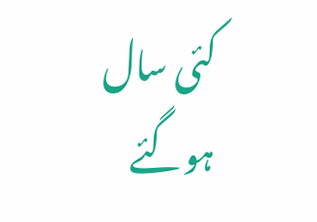کئی سال ہوگئے